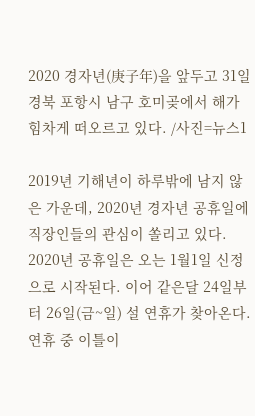2020 경자년(庚子年)을 앞두고 31일 경북 포항시 남구 호미곶에서 해가 힘차게 떠오르고 있다. /사진=뉴스1

2019년 기해년이 하루밖에 남지 않은 가운데, 2020년 경자년 공휴일에 직장인들의 관심이 쏠리고 있다.
2020년 공휴일은 오는 1월1일 신정으로 시작된다. 이어 같은달 24일부터 26일(금~일) 설 연휴가 찾아온다. 연휴 중 이틀이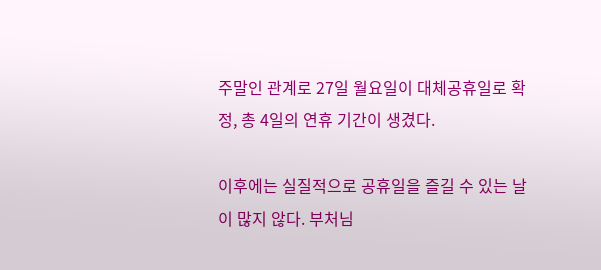주말인 관계로 27일 월요일이 대체공휴일로 확정, 총 4일의 연휴 기간이 생겼다.

이후에는 실질적으로 공휴일을 즐길 수 있는 날이 많지 않다. 부처님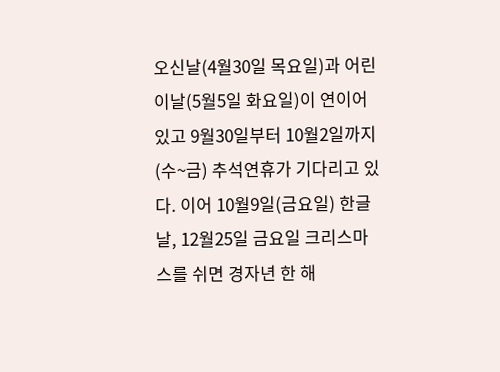오신날(4월30일 목요일)과 어린이날(5월5일 화요일)이 연이어 있고 9월30일부터 10월2일까지(수~금) 추석연휴가 기다리고 있다. 이어 10월9일(금요일) 한글날, 12월25일 금요일 크리스마스를 쉬면 경자년 한 해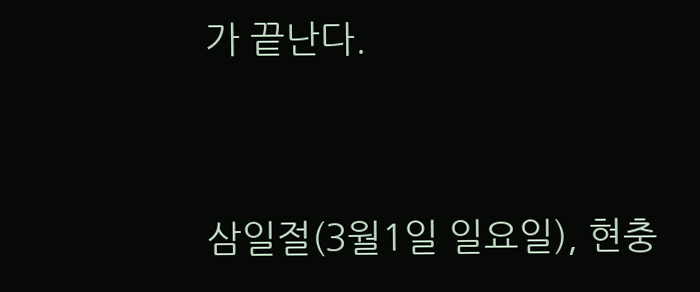가 끝난다.


삼일절(3월1일 일요일), 현충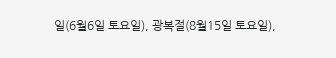일(6월6일 토요일), 광복절(8월15일 토요일),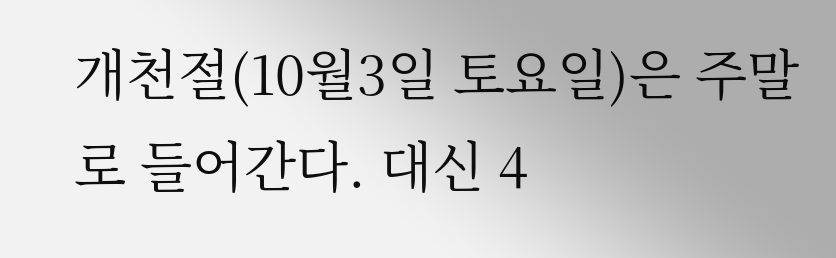개천절(10월3일 토요일)은 주말로 들어간다. 대신 4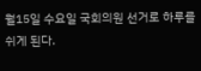월15일 수요일 국회의원 선거로 하루를 쉬게 된다.